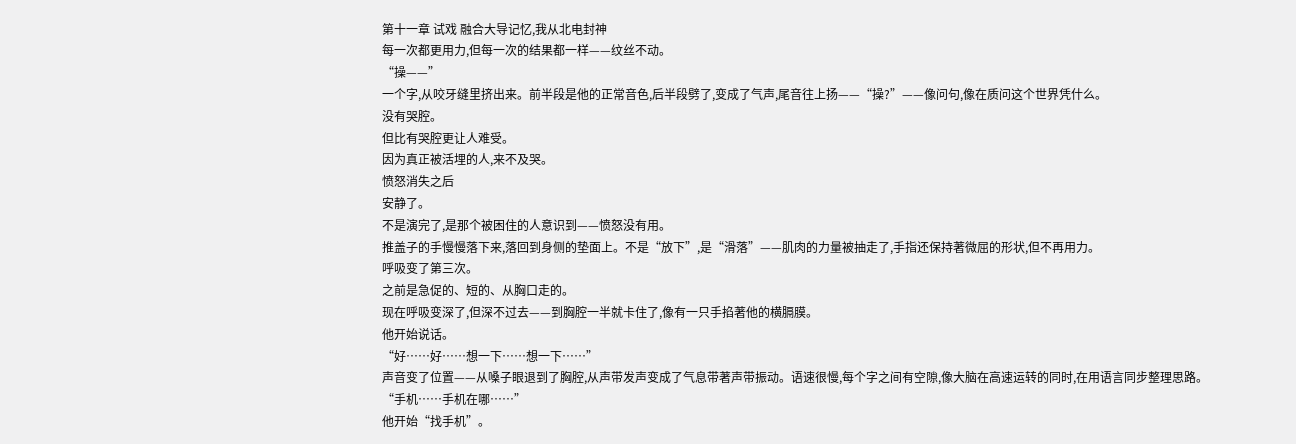第十一章 试戏 融合大导记忆,我从北电封神
每一次都更用力,但每一次的结果都一样——纹丝不动。
“操——”
一个字,从咬牙缝里挤出来。前半段是他的正常音色,后半段劈了,变成了气声,尾音往上扬——“操?”——像问句,像在质问这个世界凭什么。
没有哭腔。
但比有哭腔更让人难受。
因为真正被活埋的人,来不及哭。
愤怒消失之后
安静了。
不是演完了,是那个被困住的人意识到——愤怒没有用。
推盖子的手慢慢落下来,落回到身侧的垫面上。不是“放下”,是“滑落”——肌肉的力量被抽走了,手指还保持著微屈的形状,但不再用力。
呼吸变了第三次。
之前是急促的、短的、从胸口走的。
现在呼吸变深了,但深不过去——到胸腔一半就卡住了,像有一只手掐著他的横膈膜。
他开始说话。
“好……好……想一下……想一下……”
声音变了位置——从嗓子眼退到了胸腔,从声带发声变成了气息带著声带振动。语速很慢,每个字之间有空隙,像大脑在高速运转的同时,在用语言同步整理思路。
“手机……手机在哪……”
他开始“找手机”。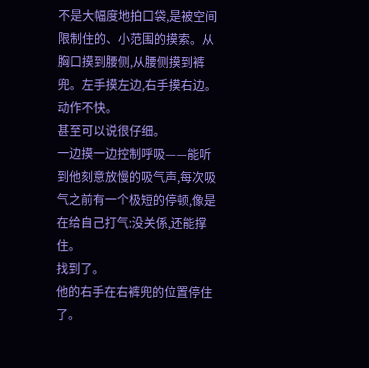不是大幅度地拍口袋,是被空间限制住的、小范围的摸索。从胸口摸到腰侧,从腰侧摸到裤兜。左手摸左边,右手摸右边。
动作不快。
甚至可以说很仔细。
一边摸一边控制呼吸——能听到他刻意放慢的吸气声,每次吸气之前有一个极短的停顿,像是在给自己打气:没关係,还能撑住。
找到了。
他的右手在右裤兜的位置停住了。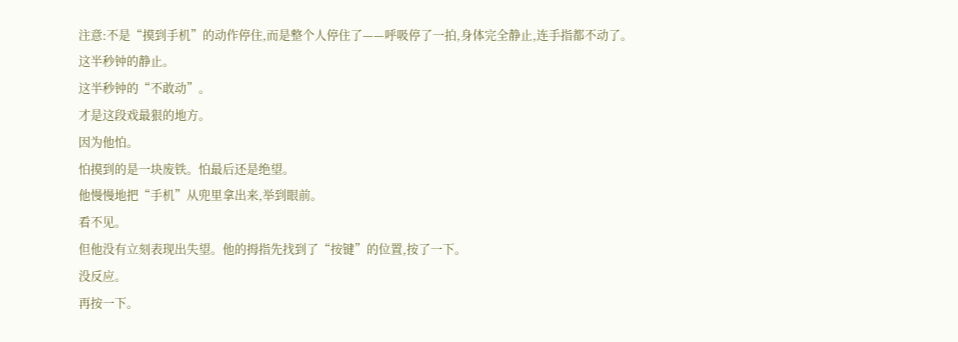注意:不是“摸到手机”的动作停住,而是整个人停住了——呼吸停了一拍,身体完全静止,连手指都不动了。
这半秒钟的静止。
这半秒钟的“不敢动”。
才是这段戏最狠的地方。
因为他怕。
怕摸到的是一块废铁。怕最后还是绝望。
他慢慢地把“手机”从兜里拿出来,举到眼前。
看不见。
但他没有立刻表现出失望。他的拇指先找到了“按键”的位置,按了一下。
没反应。
再按一下。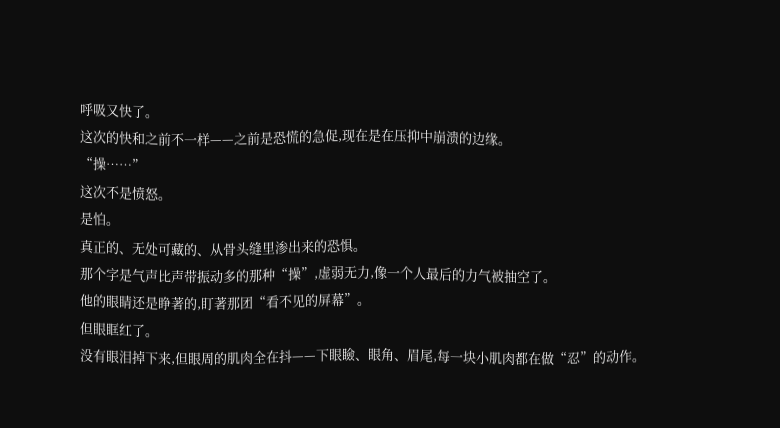呼吸又快了。
这次的快和之前不一样——之前是恐慌的急促,现在是在压抑中崩溃的边缘。
“操……”
这次不是愤怒。
是怕。
真正的、无处可藏的、从骨头缝里渗出来的恐惧。
那个字是气声比声带振动多的那种“操”,虚弱无力,像一个人最后的力气被抽空了。
他的眼睛还是睁著的,盯著那团“看不见的屏幕”。
但眼眶红了。
没有眼泪掉下来,但眼周的肌肉全在抖——下眼瞼、眼角、眉尾,每一块小肌肉都在做“忍”的动作。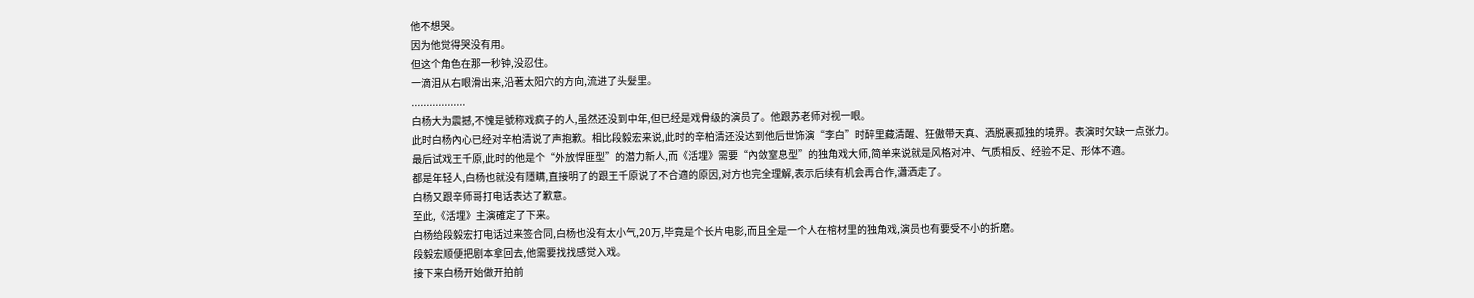他不想哭。
因为他觉得哭没有用。
但这个角色在那一秒钟,没忍住。
一滴泪从右眼滑出来,沿著太阳穴的方向,流进了头髮里。
..................
白杨大为震撼,不愧是號称戏疯子的人,虽然还没到中年,但已经是戏骨级的演员了。他跟苏老师对视一眼。
此时白杨內心已经对辛柏清说了声抱歉。相比段毅宏来说,此时的辛柏清还没达到他后世饰演“李白”时醉里藏清醒、狂傲带天真、洒脱裹孤独的境界。表演时欠缺一点张力。
最后试戏王千原,此时的他是个“外放悍匪型”的潜力新人,而《活埋》需要“內敛窒息型”的独角戏大师,简单来说就是风格对冲、气质相反、经验不足、形体不適。
都是年轻人,白杨也就没有隱瞒,直接明了的跟王千原说了不合適的原因,对方也完全理解,表示后续有机会再合作,瀟洒走了。
白杨又跟辛师哥打电话表达了歉意。
至此,《活埋》主演確定了下来。
白杨给段毅宏打电话过来签合同,白杨也没有太小气,20万,毕竟是个长片电影,而且全是一个人在棺材里的独角戏,演员也有要受不小的折磨。
段毅宏顺便把剧本拿回去,他需要找找感觉入戏。
接下来白杨开始做开拍前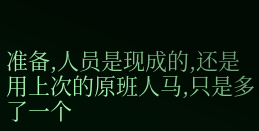准备,人员是现成的,还是用上次的原班人马,只是多了一个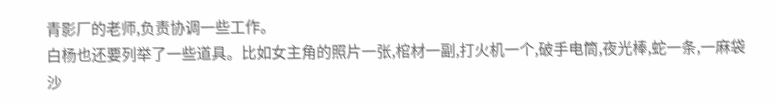青影厂的老师,负责协调一些工作。
白杨也还要列举了一些道具。比如女主角的照片一张,棺材一副,打火机一个,破手电筒,夜光棒,蛇一条,一麻袋沙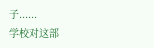子......
学校对这部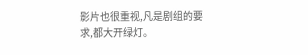影片也很重视,凡是剧组的要求,都大开绿灯。